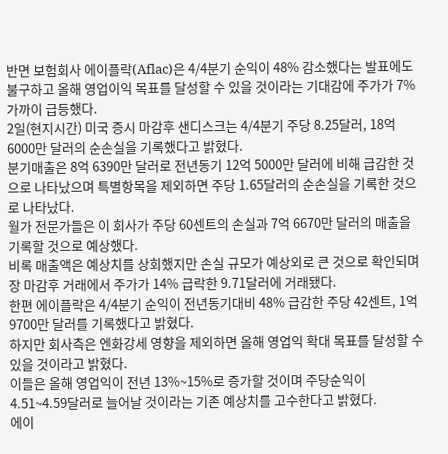반면 보험회사 에이플락(Aflac)은 4/4분기 순익이 48% 감소했다는 발표에도 불구하고 올해 영업이익 목표를 달성할 수 있을 것이라는 기대감에 주가가 7% 가까이 급등했다.
2일(현지시간) 미국 증시 마감후 샌디스크는 4/4분기 주당 8.25달러, 18억 6000만 달러의 순손실을 기록했다고 밝혔다.
분기매출은 8억 6390만 달러로 전년동기 12억 5000만 달러에 비해 급감한 것으로 나타났으며 특별항목을 제외하면 주당 1.65달러의 순손실을 기록한 것으로 나타났다.
월가 전문가들은 이 회사가 주당 60센트의 손실과 7억 6670만 달러의 매출을 기록할 것으로 예상했다.
비록 매출액은 예상치를 상회했지만 손실 규모가 예상외로 큰 것으로 확인되며 장 마감후 거래에서 주가가 14% 급락한 9.71달러에 거래됐다.
한편 에이플락은 4/4분기 순익이 전년동기대비 48% 급감한 주당 42센트, 1억 9700만 달러를 기록했다고 밝혔다.
하지만 회사측은 엔화강세 영향을 제외하면 올해 영업익 확대 목표를 달성할 수 있을 것이라고 밝혔다.
이들은 올해 영업익이 전년 13%~15%로 증가할 것이며 주당순익이 4.51~4.59달러로 늘어날 것이라는 기존 예상치를 고수한다고 밝혔다.
에이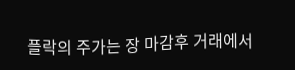플락의 주가는 장 마감후 거래에서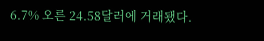6.7% 오른 24.58달러에 거래됐다.